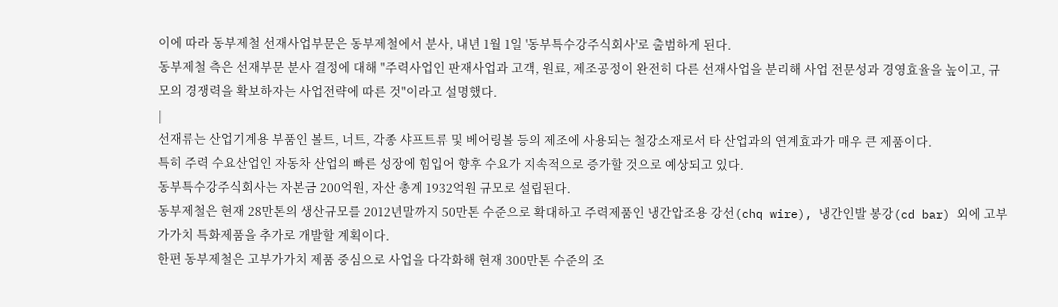이에 따라 동부제철 선재사업부문은 동부제철에서 분사, 내년 1월 1일 '동부특수강주식회사'로 출범하게 된다.
동부제철 측은 선재부문 분사 결정에 대해 "주력사업인 판재사업과 고객, 원료, 제조공정이 완전히 다른 선재사업을 분리해 사업 전문성과 경영효율을 높이고, 규모의 경쟁력을 확보하자는 사업전략에 따른 것"이라고 설명했다.
|
선재류는 산업기계용 부품인 볼트, 너트, 각종 샤프트류 및 베어링볼 등의 제조에 사용되는 철강소재로서 타 산업과의 연계효과가 매우 큰 제품이다.
특히 주력 수요산업인 자동차 산업의 빠른 성장에 힘입어 향후 수요가 지속적으로 증가할 것으로 예상되고 있다.
동부특수강주식회사는 자본금 200억원, 자산 총계 1932억원 규모로 설립된다.
동부제철은 현재 28만톤의 생산규모를 2012년말까지 50만톤 수준으로 확대하고 주력제품인 냉간압조용 강선(chq wire), 냉간인발 봉강(cd bar) 외에 고부가가치 특화제품을 추가로 개발할 계획이다.
한편 동부제철은 고부가가치 제품 중심으로 사업을 다각화해 현재 300만톤 수준의 조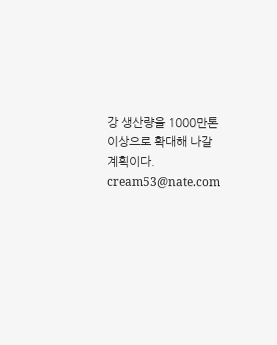강 생산량을 1000만톤 이상으로 확대해 나갈 계획이다.
cream53@nate.com